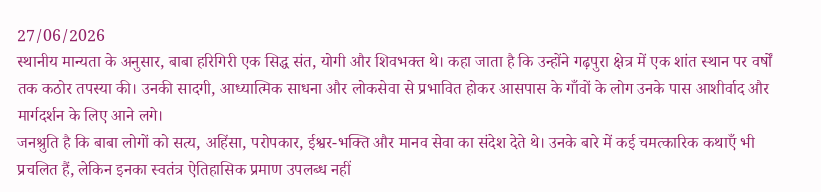27/06/2026
स्थानीय मान्यता के अनुसार, बाबा हरिगिरी एक सिद्ध संत, योगी और शिवभक्त थे। कहा जाता है कि उन्होंने गढ़पुरा क्षेत्र में एक शांत स्थान पर वर्षों तक कठोर तपस्या की। उनकी सादगी, आध्यात्मिक साधना और लोकसेवा से प्रभावित होकर आसपास के गाँवों के लोग उनके पास आशीर्वाद और मार्गदर्शन के लिए आने लगे।
जनश्रुति है कि बाबा लोगों को सत्य, अहिंसा, परोपकार, ईश्वर-भक्ति और मानव सेवा का संदेश देते थे। उनके बारे में कई चमत्कारिक कथाएँ भी प्रचलित हैं, लेकिन इनका स्वतंत्र ऐतिहासिक प्रमाण उपलब्ध नहीं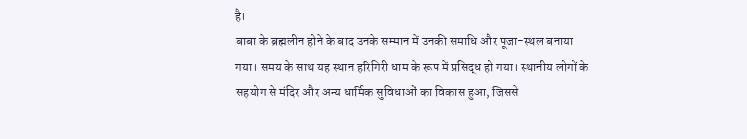है।
बाबा के ब्रह्मलीन होने के बाद उनके सम्मान में उनकी समाधि और पूजा-स्थल बनाया गया। समय के साथ यह स्थान हरिगिरी धाम के रूप में प्रसिद्ध हो गया। स्थानीय लोगों के सहयोग से मंदिर और अन्य धार्मिक सुविधाओं का विकास हुआ, जिससे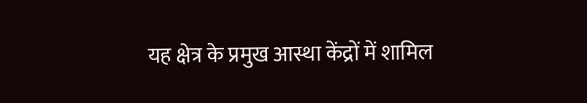यह क्षेत्र के प्रमुख आस्था केंद्रों में शामिल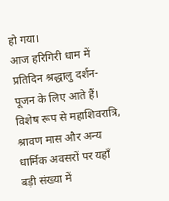हो गया।
आज हरिगिरी धाम में प्रतिदिन श्रद्धालु दर्शन-पूजन के लिए आते हैं। विशेष रूप से महाशिवरात्रि, श्रावण मास और अन्य धार्मिक अवसरों पर यहाँ बड़ी संख्या में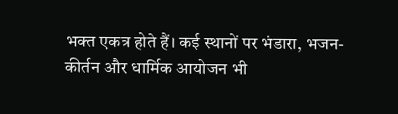भक्त एकत्र होते हैं। कई स्थानों पर भंडारा, भजन-कीर्तन और धार्मिक आयोजन भी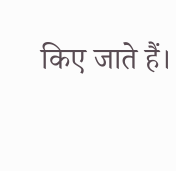किए जाते हैं।